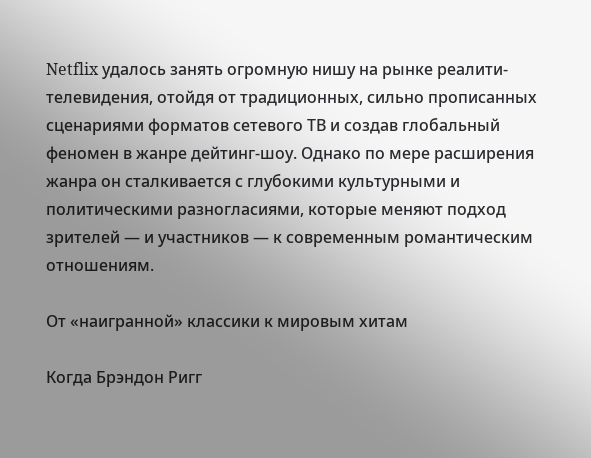Netflix удалось занять огромную нишу на рынке реалити-телевидения, отойдя от традиционных, сильно прописанных сценариями форматов сетевого ТВ и создав глобальный феномен в жанре дейтинг-шоу. Однако по мере расширения жанра он сталкивается с глубокими культурными и политическими разногласиями, которые меняют подход зрителей — и участников — к современным романтическим отношениям.

От «наигранной» классики к мировым хитам

Когда Брэндон Ригг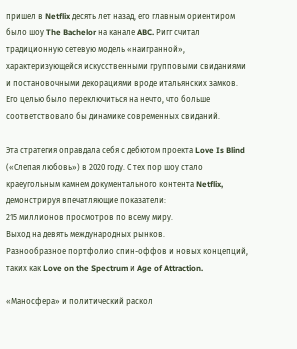пришел в Netflix десять лет назад, его главным ориентиром было шоу The Bachelor на канале ABC. Ригг считал традиционную сетевую модель «наигранной», характеризующейся искусственными групповыми свиданиями и постановочными декорациями вроде итальянских замков. Его целью было переключиться на нечто, что больше соответствовало бы динамике современных свиданий.

Эта стратегия оправдала себя с дебютом проекта Love Is Blind («Слепая любовь») в 2020 году. С тех пор шоу стало краеугольным камнем документального контента Netflix, демонстрируя впечатляющие показатели:
215 миллионов просмотров по всему миру.
Выход на девять международных рынков.
Разнообразное портфолио спин-оффов и новых концепций, таких как Love on the Spectrum и Age of Attraction.

«Маносфера» и политический раскол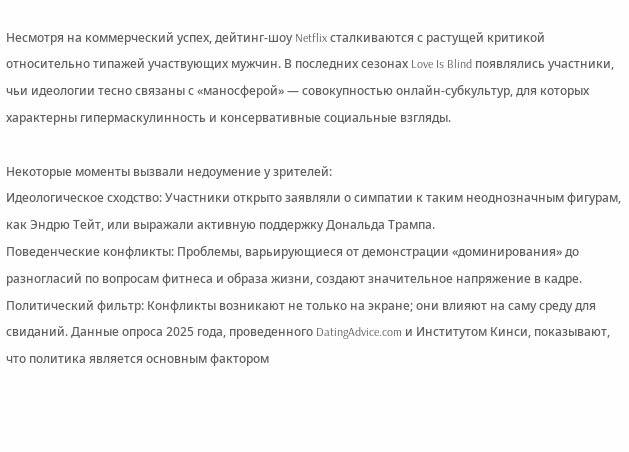Несмотря на коммерческий успех, дейтинг-шоу Netflix сталкиваются с растущей критикой относительно типажей участвующих мужчин. В последних сезонах Love Is Blind появлялись участники, чьи идеологии тесно связаны с «маносферой» — совокупностью онлайн-субкультур, для которых характерны гипермаскулинность и консервативные социальные взгляды.

Некоторые моменты вызвали недоумение у зрителей:
Идеологическое сходство: Участники открыто заявляли о симпатии к таким неоднозначным фигурам, как Эндрю Тейт, или выражали активную поддержку Дональда Трампа.
Поведенческие конфликты: Проблемы, варьирующиеся от демонстрации «доминирования» до разногласий по вопросам фитнеса и образа жизни, создают значительное напряжение в кадре.
Политический фильтр: Конфликты возникают не только на экране; они влияют на саму среду для свиданий. Данные опроса 2025 года, проведенного DatingAdvice.com и Институтом Кинси, показывают, что политика является основным фактором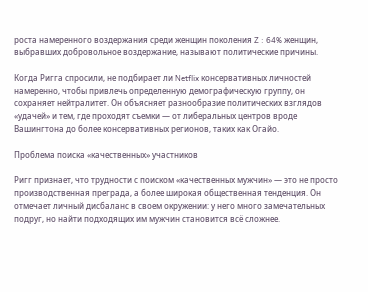роста намеренного воздержания среди женщин поколения Z : 64% женщин, выбравших добровольное воздержание, называют политические причины.

Когда Ригга спросили, не подбирает ли Netflix консервативных личностей намеренно, чтобы привлечь определенную демографическую группу, он сохраняет нейтралитет. Он объясняет разнообразие политических взглядов «удачей» и тем, где проходят съемки — от либеральных центров вроде Вашингтона до более консервативных регионов, таких как Огайо.

Проблема поиска «качественных» участников

Ригг признает, что трудности с поиском «качественных мужчин» — это не просто производственная преграда, а более широкая общественная тенденция. Он отмечает личный дисбаланс в своем окружении: у него много замечательных подруг, но найти подходящих им мужчин становится всё сложнее.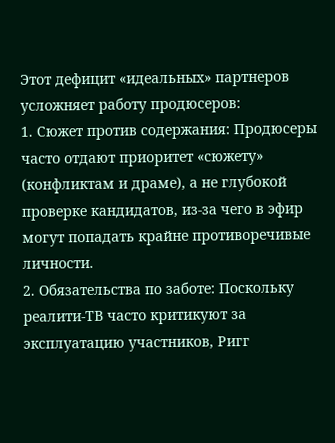Этот дефицит «идеальных» партнеров усложняет работу продюсеров:
1. Сюжет против содержания: Продюсеры часто отдают приоритет «сюжету» (конфликтам и драме), а не глубокой проверке кандидатов, из-за чего в эфир могут попадать крайне противоречивые личности.
2. Обязательства по заботе: Поскольку реалити-ТВ часто критикуют за эксплуатацию участников, Ригг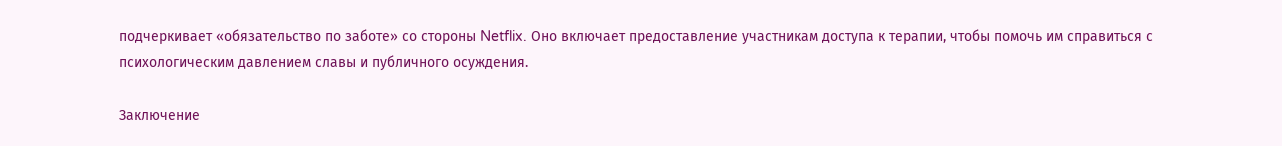подчеркивает «обязательство по заботе» со стороны Netflix. Оно включает предоставление участникам доступа к терапии, чтобы помочь им справиться с психологическим давлением славы и публичного осуждения.

Заключение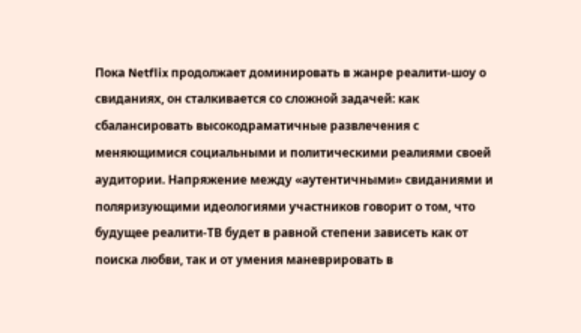Пока Netflix продолжает доминировать в жанре реалити-шоу о свиданиях, он сталкивается со сложной задачей: как сбалансировать высокодраматичные развлечения с меняющимися социальными и политическими реалиями своей аудитории. Напряжение между «аутентичными» свиданиями и поляризующими идеологиями участников говорит о том, что будущее реалити-ТВ будет в равной степени зависеть как от поиска любви, так и от умения маневрировать в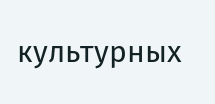культурных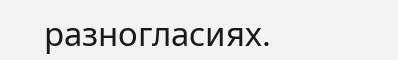разногласиях.